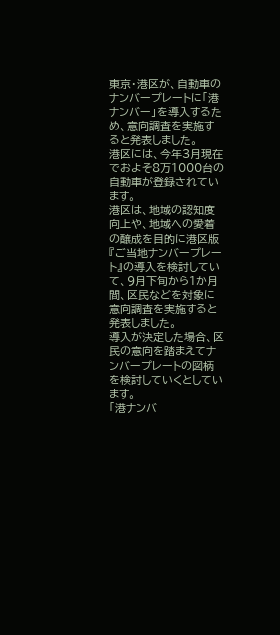東京・港区が、自動車のナンバープレートに「港ナンバー」を導入するため、意向調査を実施すると発表しました。
港区には、今年3月現在でおよそ8万1000台の自動車が登録されています。
港区は、地域の認知度向上や、地域への愛着の醸成を目的に港区版『ご当地ナンバープレート』の導入を検討していて、9月下旬から1か月間、区民などを対象に意向調査を実施すると発表しました。
導入が決定した場合、区民の意向を踏まえてナンバープレートの図柄を検討していくとしています。
「港ナンバ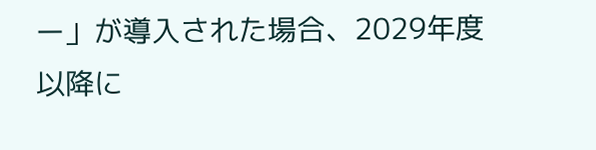ー」が導入された場合、2029年度以降に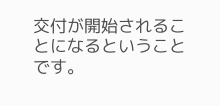交付が開始されることになるということです。